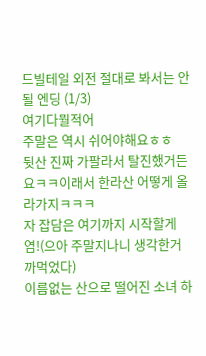드빌테일 외전 절대로 봐서는 안될 엔딩 (1/3)
여기다뭘적어
주말은 역시 쉬어야해요ㅎㅎ
뒷산 진짜 가팔라서 탈진했거든요ㅋㅋ이래서 한라산 어떻게 올라가지ㅋㅋㅋ
자 잡담은 여기까지 시작할게염!(으아 주말지나니 생각한거 까먹었다)
이름없는 산으로 떨어진 소녀 하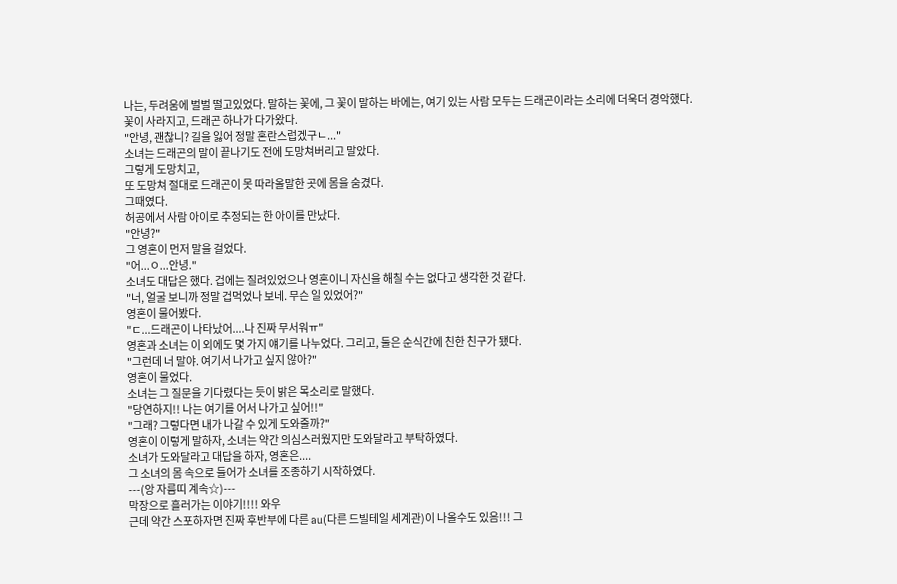나는, 두려움에 벌벌 떨고있었다. 말하는 꽃에, 그 꽃이 말하는 바에는, 여기 있는 사람 모두는 드래곤이라는 소리에 더욱더 경악했다.
꽃이 사라지고, 드래곤 하나가 다가왔다.
"안녕, 괜찮니? 길을 잃어 정말 혼란스럽겠구ㄴ..."
소녀는 드래곤의 말이 끝나기도 전에 도망쳐버리고 말았다.
그렇게 도망치고,
또 도망쳐 절대로 드래곤이 못 따라올말한 곳에 몸을 숨겼다.
그때였다.
허공에서 사람 아이로 추정되는 한 아이를 만났다.
"안녕?"
그 영혼이 먼저 말을 걸었다.
"어...ㅇ...안녕."
소녀도 대답은 했다. 겁에는 질려있었으나 영혼이니 자신을 해칠 수는 없다고 생각한 것 같다.
"너, 얼굴 보니까 정말 겁먹었나 보네. 무슨 일 있었어?"
영혼이 물어봤다.
"ㄷ...드래곤이 나타났어....나 진짜 무서워ㅠ"
영혼과 소녀는 이 외에도 몇 가지 얘기를 나누었다. 그리고, 둘은 순식간에 친한 친구가 됐다.
"그런데 너 말야. 여기서 나가고 싶지 않아?"
영혼이 물었다.
소녀는 그 질문을 기다렸다는 듯이 밝은 목소리로 말했다.
"당연하지!! 나는 여기를 어서 나가고 싶어!!"
"그래? 그렇다면 내가 나갈 수 있게 도와줄까?"
영혼이 이렇게 말하자, 소녀는 약간 의심스러웠지만 도와달라고 부탁하였다.
소녀가 도와달라고 대답을 하자, 영혼은....
그 소녀의 몸 속으로 들어가 소녀를 조종하기 시작하였다.
---(앙 자름띠 계속☆)---
막장으로 흘러가는 이야기!!!! 와우
근데 약간 스포하자면 진짜 후반부에 다른 au(다른 드빌테일 세계관)이 나올수도 있음!!! 그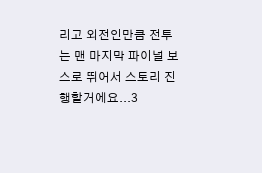리고 외전인만큼 전투는 맨 마지막 파이널 보스로 뛰어서 스토리 진행할거에요...3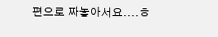편으로 짜놓아서요....ㅎ